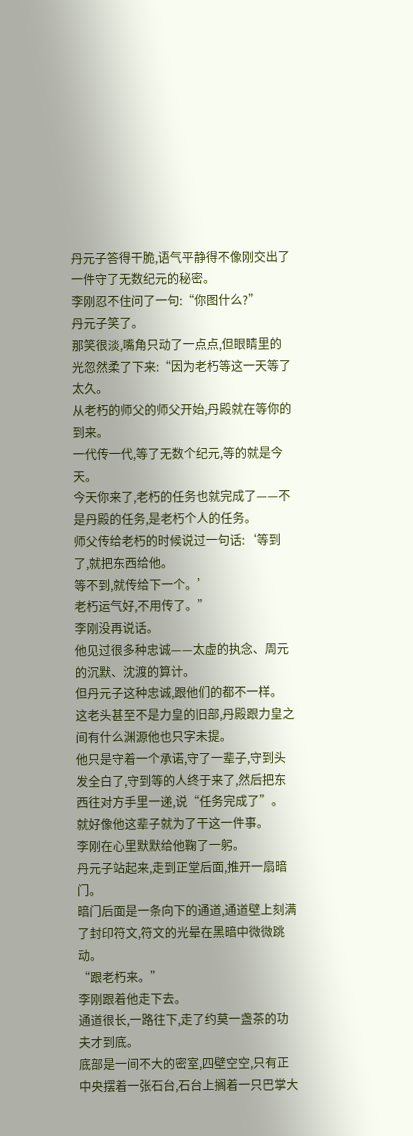丹元子答得干脆,语气平静得不像刚交出了一件守了无数纪元的秘密。
李刚忍不住问了一句:“你图什么?”
丹元子笑了。
那笑很淡,嘴角只动了一点点,但眼睛里的光忽然柔了下来:“因为老朽等这一天等了太久。
从老朽的师父的师父开始,丹殿就在等你的到来。
一代传一代,等了无数个纪元,等的就是今天。
今天你来了,老朽的任务也就完成了——不是丹殿的任务,是老朽个人的任务。
师父传给老朽的时候说过一句话:‘等到了,就把东西给他。
等不到,就传给下一个。’
老朽运气好,不用传了。”
李刚没再说话。
他见过很多种忠诚——太虚的执念、周元的沉默、沈渡的算计。
但丹元子这种忠诚,跟他们的都不一样。
这老头甚至不是力皇的旧部,丹殿跟力皇之间有什么渊源他也只字未提。
他只是守着一个承诺,守了一辈子,守到头发全白了,守到等的人终于来了,然后把东西往对方手里一递,说“任务完成了”。
就好像他这辈子就为了干这一件事。
李刚在心里默默给他鞠了一躬。
丹元子站起来,走到正堂后面,推开一扇暗门。
暗门后面是一条向下的通道,通道壁上刻满了封印符文,符文的光晕在黑暗中微微跳动。
“跟老朽来。”
李刚跟着他走下去。
通道很长,一路往下,走了约莫一盏茶的功夫才到底。
底部是一间不大的密室,四壁空空,只有正中央摆着一张石台,石台上搁着一只巴掌大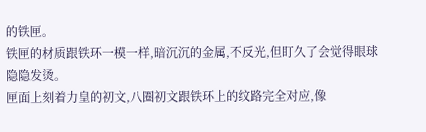的铁匣。
铁匣的材质跟铁环一模一样,暗沉沉的金属,不反光,但盯久了会觉得眼球隐隐发烫。
匣面上刻着力皇的初文,八圈初文跟铁环上的纹路完全对应,像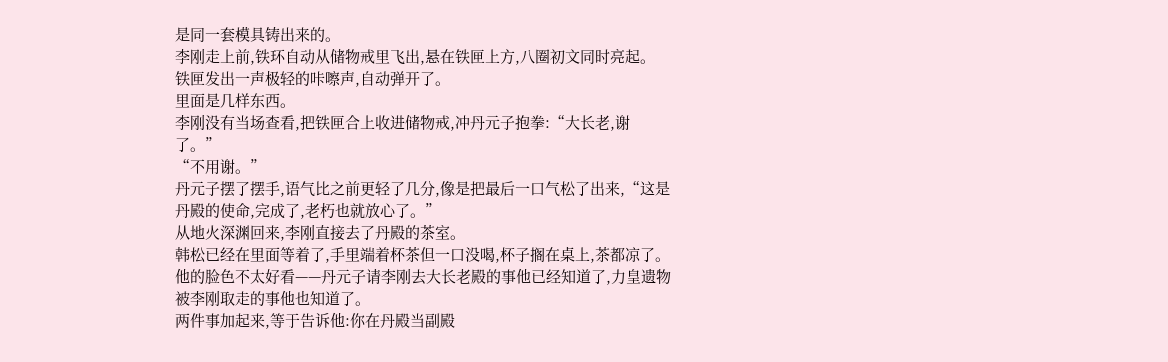是同一套模具铸出来的。
李刚走上前,铁环自动从储物戒里飞出,悬在铁匣上方,八圈初文同时亮起。
铁匣发出一声极轻的咔嚓声,自动弹开了。
里面是几样东西。
李刚没有当场查看,把铁匣合上收进储物戒,冲丹元子抱拳:“大长老,谢了。”
“不用谢。”
丹元子摆了摆手,语气比之前更轻了几分,像是把最后一口气松了出来,“这是丹殿的使命,完成了,老朽也就放心了。”
从地火深渊回来,李刚直接去了丹殿的茶室。
韩松已经在里面等着了,手里端着杯茶但一口没喝,杯子搁在桌上,茶都凉了。
他的脸色不太好看——丹元子请李刚去大长老殿的事他已经知道了,力皇遗物被李刚取走的事他也知道了。
两件事加起来,等于告诉他:你在丹殿当副殿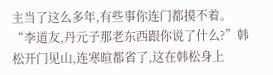主当了这么多年,有些事你连门都摸不着。
“李道友,丹元子那老东西跟你说了什么?”韩松开门见山,连寒暄都省了,这在韩松身上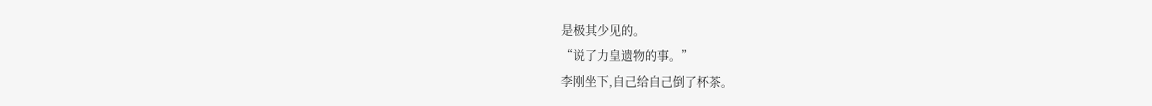是极其少见的。
“说了力皇遗物的事。”
李刚坐下,自己给自己倒了杯茶。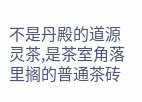不是丹殿的道源灵茶,是茶室角落里搁的普通茶砖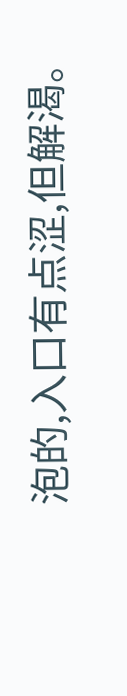泡的,入口有点涩,但解渴。